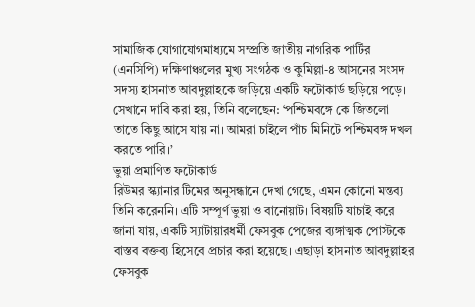সামাজিক যোগাযোগমাধ্যমে সম্প্রতি জাতীয় নাগরিক পার্টির (এনসিপি) দক্ষিণাঞ্চলের মুখ্য সংগঠক ও কুমিল্লা-৪ আসনের সংসদ সদস্য হাসনাত আবদুল্লাহকে জড়িয়ে একটি ফটোকার্ড ছড়িয়ে পড়ে। সেখানে দাবি করা হয়, তিনি বলেছেন: ‘পশ্চিমবঙ্গে কে জিতলো তাতে কিছু আসে যায় না। আমরা চাইলে পাঁচ মিনিটে পশ্চিমবঙ্গ দখল করতে পারি।’
ভুয়া প্রমাণিত ফটোকার্ড
রিউমর স্ক্যানার টিমের অনুসন্ধানে দেখা গেছে, এমন কোনো মন্তব্য তিনি করেননি। এটি সম্পূর্ণ ভুয়া ও বানোয়াট। বিষয়টি যাচাই করে জানা যায়, একটি স্যাটায়ারধর্মী ফেসবুক পেজের ব্যঙ্গাত্মক পোস্টকে বাস্তব বক্তব্য হিসেবে প্রচার করা হয়েছে। এছাড়া হাসনাত আবদুল্লাহর ফেসবুক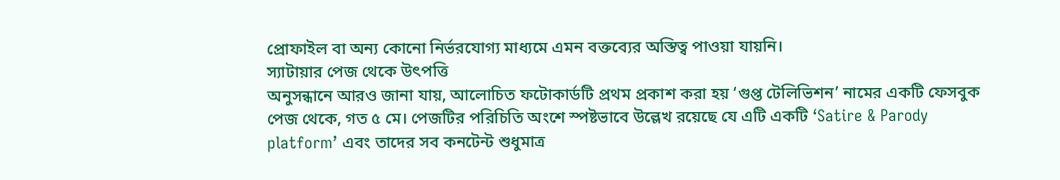প্রোফাইল বা অন্য কোনো নির্ভরযোগ্য মাধ্যমে এমন বক্তব্যের অস্তিত্ব পাওয়া যায়নি।
স্যাটায়ার পেজ থেকে উৎপত্তি
অনুসন্ধানে আরও জানা যায়, আলোচিত ফটোকার্ডটি প্রথম প্রকাশ করা হয় ‘গুপ্ত টেলিভিশন’ নামের একটি ফেসবুক পেজ থেকে, গত ৫ মে। পেজটির পরিচিতি অংশে স্পষ্টভাবে উল্লেখ রয়েছে যে এটি একটি ‘Satire & Parody platform’ এবং তাদের সব কনটেন্ট শুধুমাত্র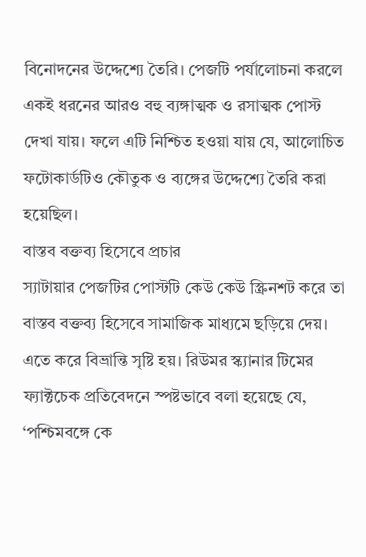বিনোদনের উদ্দেশ্যে তৈরি। পেজটি পর্যালোচনা করলে একই ধরনের আরও বহু ব্যঙ্গাত্মক ও রসাত্মক পোস্ট দেখা যায়। ফলে এটি নিশ্চিত হওয়া যায় যে, আলোচিত ফটোকার্ডটিও কৌতুক ও ব্যঙ্গের উদ্দেশ্যে তৈরি করা হয়েছিল।
বাস্তব বক্তব্য হিসেবে প্রচার
স্যাটায়ার পেজটির পোস্টটি কেউ কেউ স্ক্রিনশট করে তা বাস্তব বক্তব্য হিসেবে সামাজিক মাধ্যমে ছড়িয়ে দেয়। এতে করে বিভ্রান্তি সৃষ্টি হয়। রিউমর স্ক্যানার টিমের ফ্যাক্টচেক প্রতিবেদনে স্পষ্টভাবে বলা হয়েছে যে, ‘পশ্চিমবঙ্গে কে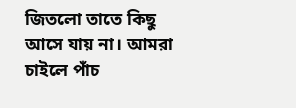জিতলো তাতে কিছু আসে যায় না। আমরা চাইলে পাঁচ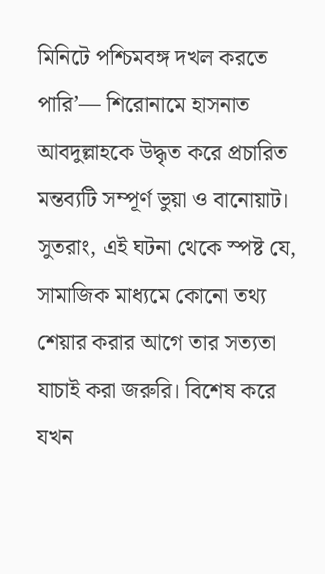মিনিটে পশ্চিমবঙ্গ দখল করতে পারি’— শিরোনামে হাসনাত আবদুল্লাহকে উদ্ধৃত করে প্রচারিত মন্তব্যটি সম্পূর্ণ ভুয়া ও বানোয়াট।
সুতরাং, এই ঘটনা থেকে স্পষ্ট যে, সামাজিক মাধ্যমে কোনো তথ্য শেয়ার করার আগে তার সত্যতা যাচাই করা জরুরি। বিশেষ করে যখন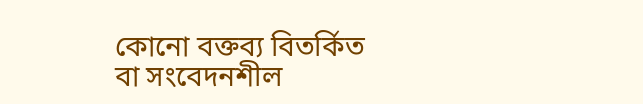কোনো বক্তব্য বিতর্কিত বা সংবেদনশীল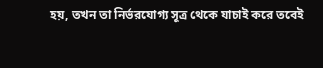হয়, তখন তা নির্ভরযোগ্য সূত্র থেকে যাচাই করে তবেই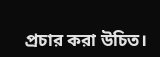প্রচার করা উচিত।